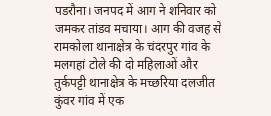पडरौना। जनपद में आग ने शनिवार को जमकर तांडव मचाया। आग की वजह से रामकोला थानाक्षेत्र के चंदरपुर गांव के मलगहां टोले की दो महिलाओं और तुर्कपट्टी थानाक्षेत्र के मच्छरिया दलजीत कुंवर गांव में एक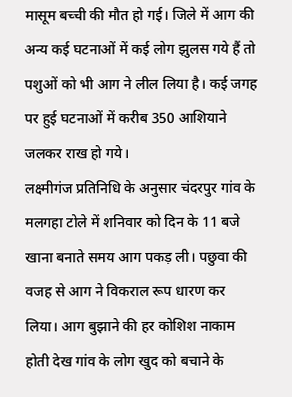मासूम बच्ची की मौत हो गई। जिले में आग की अन्य कई घटनाओं में कई लोग झुलस गये हैं तो पशुओं को भी आग ने लील लिया है। कई जगह पर हुई घटनाओं में करीब 350 आशियाने जलकर राख हो गये।
लक्ष्मीगंज प्रतिनिधि के अनुसार चंदरपुर गांव के मलगहा टोले में शनिवार को दिन के 11 बजे खाना बनाते समय आग पकड़ ली। पछुवा की वजह से आग ने विकराल रूप धारण कर लिया। आग बुझाने की हर कोशिश नाकाम होती देख गांव के लोग खुद को बचाने के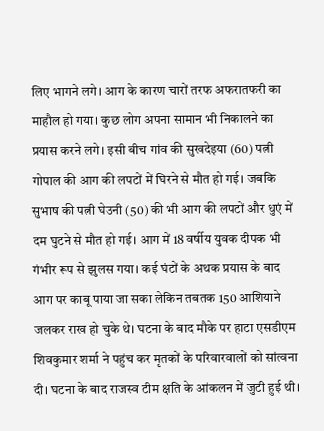लिए भागने लगे। आग के कारण चारों तरफ अफरातफरी का माहौल हो गया। कुछ लोग अपना सामान भी निकालने का प्रयास करने लगे। इसी बीच गांव की सुखदेइया (60) पत्नी गोपाल की आग की लपटों में घिरने से मौत हो गई। जबकि सुभाष की पत्नी घेउनी (50) की भी आग की लपटों और धुएं में दम घुटने से मौत हो गई। आग में 18 वर्षीय युवक दीपक भी गंभीर रूप से झुलस गया। कई घंटों के अथक प्रयास के बाद आग पर काबू पाया जा सका लेकिन तबतक 150 आशियाने जलकर राख हो चुके थे। घटना के बाद मौके पर हाटा एसडीएम शिवकुमार शर्मा ने पहुंच कर मृतकों के परिवारवालों को सांत्वना दी। घटना के बाद राजस्व टीम क्षति के आंकलन में जुटी हुई थी।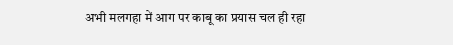अभी मलगहा में आग पर काबू का प्रयास चल ही रहा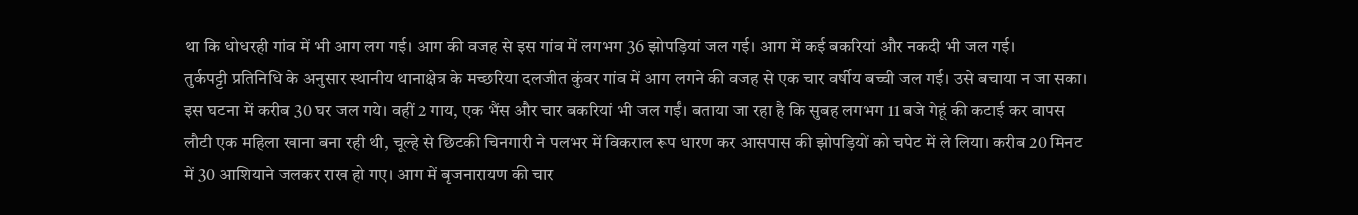था कि धोधरही गांव में भी आग लग गई। आग की वजह से इस गांव में लगभग 36 झोपड़ियां जल गई। आग में कई बकरियां और नकदी भी जल गई।
तुर्कपट्टी प्रतिनिधि के अनुसार स्थानीय थानाक्षेत्र के मच्छरिया दलजीत कुंवर गांव में आग लगने की वजह से एक चार वर्षीय बच्ची जल गई। उसे बचाया न जा सका। इस घटना में करीब 30 घर जल गये। वहीं 2 गाय, एक भैंस और चार बकरियां भी जल गईं। बताया जा रहा है कि सुबह लगभग 11 बजे गेहूं की कटाई कर वापस लौटी एक महिला खाना बना रही थी, चूल्हे से छिटकी चिनगारी ने पलभर में विकराल रूप धारण कर आसपास की झोपड़ियों को चपेट में ले लिया। करीब 20 मिनट में 30 आशियाने जलकर राख हो गए। आग में बृजनारायण की चार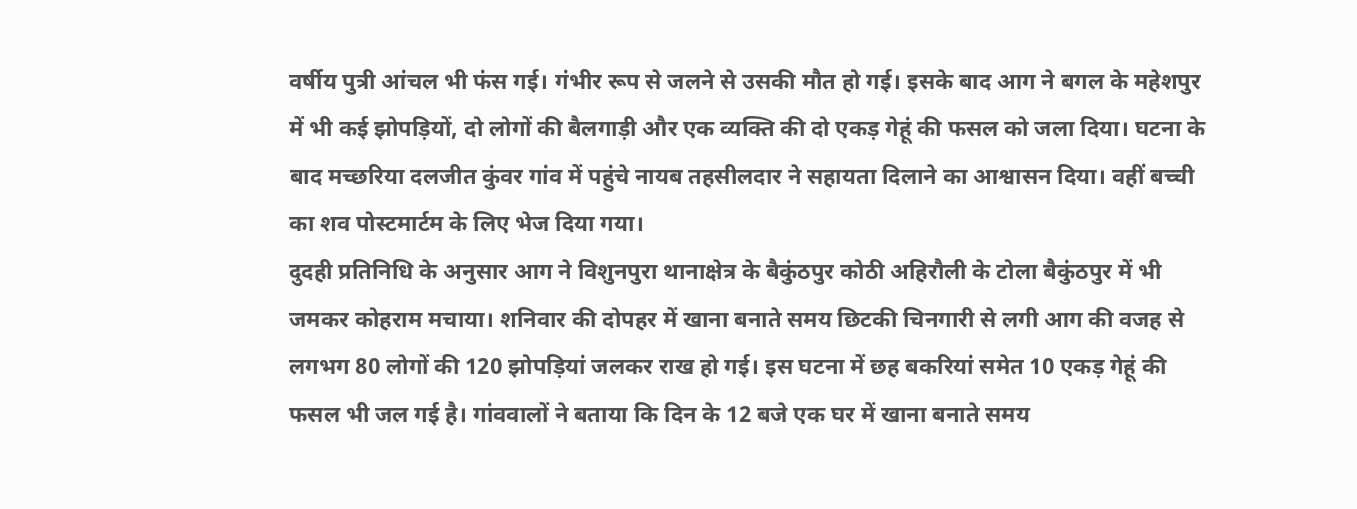वर्षीय पुत्री आंचल भी फंस गई। गंभीर रूप से जलने से उसकी मौत हो गई। इसके बाद आग ने बगल के महेशपुर में भी कई झोपड़ियों, दो लोगों की बैलगाड़ी और एक व्यक्ति की दो एकड़ गेहूं की फसल को जला दिया। घटना के बाद मच्छरिया दलजीत कुंवर गांव में पहुंचे नायब तहसीलदार ने सहायता दिलाने का आश्वासन दिया। वहीं बच्ची का शव पोस्टमार्टम के लिए भेज दिया गया।
दुदही प्रतिनिधि के अनुसार आग ने विशुनपुरा थानाक्षेत्र के बैकुंठपुर कोठी अहिरौली के टोला बैकुंठपुर में भी जमकर कोहराम मचाया। शनिवार की दोपहर में खाना बनाते समय छिटकी चिनगारी से लगी आग की वजह से लगभग 80 लोगों की 120 झोपड़ियां जलकर राख हो गई। इस घटना में छह बकरियां समेत 10 एकड़ गेहूं की फसल भी जल गई है। गांववालों ने बताया कि दिन के 12 बजे एक घर में खाना बनाते समय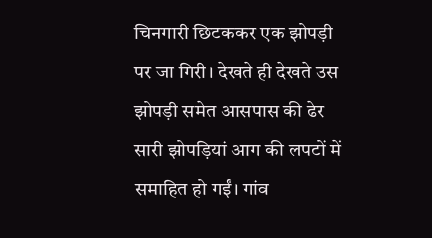चिनगारी छिटककर एक झोपड़ी पर जा गिरी। देखते ही देखते उस झोपड़ी समेत आसपास की ढेर सारी झोपड़ियां आग की लपटों में समाहित हो गईं। गांव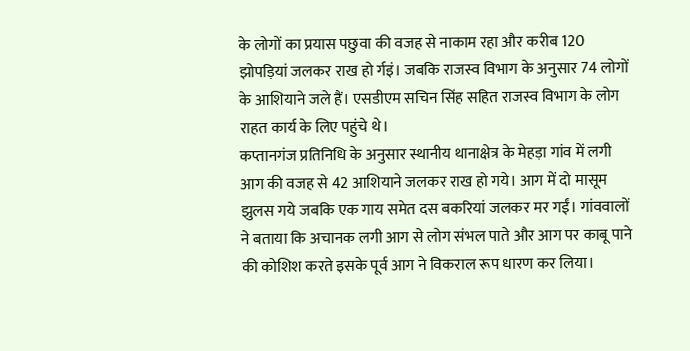के लोगों का प्रयास पछुवा की वजह से नाकाम रहा और करीब 120 झोपड़ियां जलकर राख हो र्गइं। जबकि राजस्व विभाग के अनुसार 74 लोगों के आशियाने जले हैं। एसडीएम सचिन सिंह सहित राजस्व विभाग के लोग राहत कार्य के लिए पहुंचे थे।
कप्तानगंज प्रतिनिधि के अनुसार स्थानीय थानाक्षेत्र के मेहड़ा गांव में लगी आग की वजह से 42 आशियाने जलकर राख हो गये। आग में दो मासूम झुलस गये जबकि एक गाय समेत दस बकरियां जलकर मर गईं। गांववालों ने बताया कि अचानक लगी आग से लोग संभल पाते और आग पर काबू पाने की कोशिश करते इसके पूर्व आग ने विकराल रूप धारण कर लिया।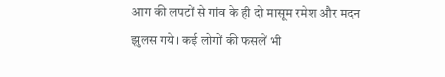आग की लपटों से गांव के ही दो मासूम रमेश और मदन झुलस गये। कई लोगों की फसलें भी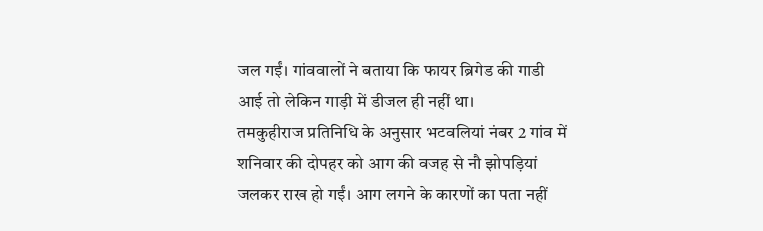जल गईं। गांववालों ने बताया कि फायर ब्रिगेड की गाडी आई तो लेकिन गाड़ी में डीजल ही नहीं था।
तमकुहीराज प्रतिनिधि के अनुसार भटवलियां नंबर 2 गांव में शनिवार की दोपहर को आग की वजह से नौ झोपड़ियां जलकर राख हो गईं। आग लगने के कारणों का पता नहीं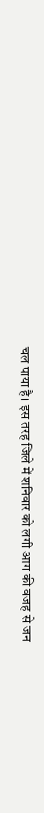चल पाया है। इस तरह जिले में शनिवार को लगी आग की वजह से जन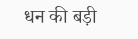धन की बड़ी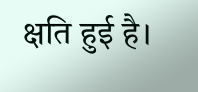क्षति हुई है।